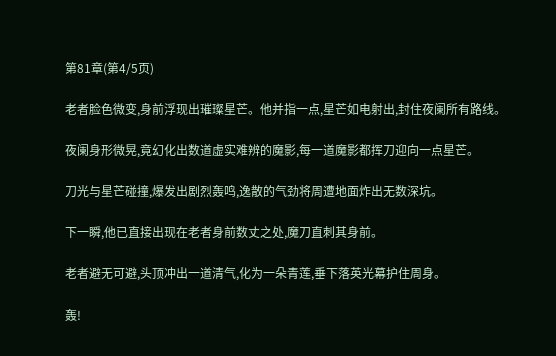第81章(第4/5页)

老者脸色微变,身前浮现出璀璨星芒。他并指一点,星芒如电射出,封住夜阑所有路线。

夜阑身形微晃,竟幻化出数道虚实难辨的魔影,每一道魔影都挥刀迎向一点星芒。

刀光与星芒碰撞,爆发出剧烈轰鸣,逸散的气劲将周遭地面炸出无数深坑。

下一瞬,他已直接出现在老者身前数丈之处,魔刀直刺其身前。

老者避无可避,头顶冲出一道清气,化为一朵青莲,垂下落英光幕护住周身。

轰!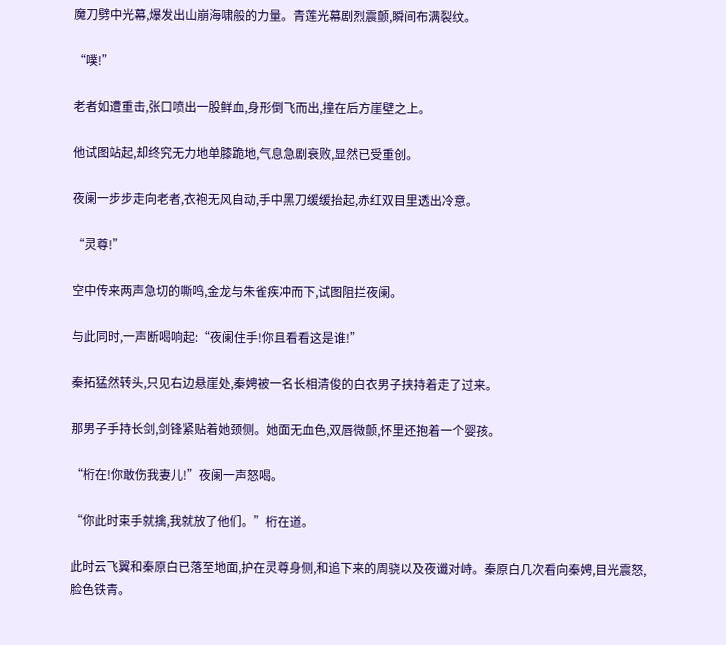魔刀劈中光幕,爆发出山崩海啸般的力量。青莲光幕剧烈震颤,瞬间布满裂纹。

“噗!”

老者如遭重击,张口喷出一股鲜血,身形倒飞而出,撞在后方崖壁之上。

他试图站起,却终究无力地单膝跪地,气息急剧衰败,显然已受重创。

夜阑一步步走向老者,衣袍无风自动,手中黑刀缓缓抬起,赤红双目里透出冷意。

“灵尊!”

空中传来两声急切的嘶鸣,金龙与朱雀疾冲而下,试图阻拦夜阑。

与此同时,一声断喝响起:“夜阑住手!你且看看这是谁!”

秦拓猛然转头,只见右边悬崖处,秦娉被一名长相清俊的白衣男子挟持着走了过来。

那男子手持长剑,剑锋紧贴着她颈侧。她面无血色,双唇微颤,怀里还抱着一个婴孩。

“桁在!你敢伤我妻儿!”夜阑一声怒喝。

“你此时束手就擒,我就放了他们。”桁在道。

此时云飞翼和秦原白已落至地面,护在灵尊身侧,和追下来的周骁以及夜谶对峙。秦原白几次看向秦娉,目光震怒,脸色铁青。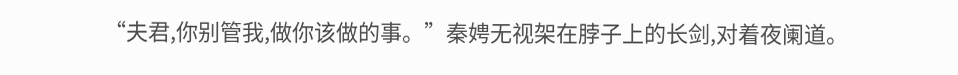“夫君,你别管我,做你该做的事。”秦娉无视架在脖子上的长剑,对着夜阑道。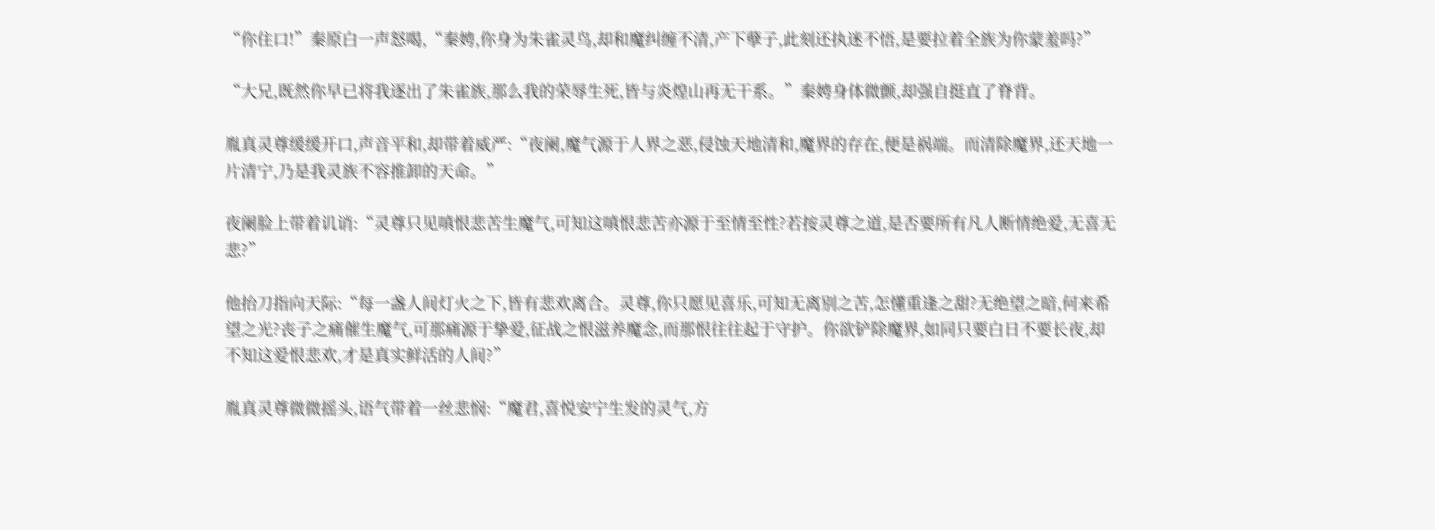“你住口!”秦原白一声怒喝,“秦娉,你身为朱雀灵鸟,却和魔纠缠不清,产下孽子,此刻还执迷不悟,是要拉着全族为你蒙羞吗?”

“大兄,既然你早已将我逐出了朱雀族,那么我的荣辱生死,皆与炎煌山再无干系。”秦娉身体微颤,却强自挺直了脊背。

胤真灵尊缓缓开口,声音平和,却带着威严:“夜阑,魔气源于人界之恶,侵蚀天地清和,魔界的存在,便是祸端。而清除魔界,还天地一片清宁,乃是我灵族不容推卸的天命。”

夜阑脸上带着讥诮:“灵尊只见嗔恨悲苦生魔气,可知这嗔恨悲苦亦源于至情至性?若按灵尊之道,是否要所有凡人断情绝爱,无喜无悲?”

他抬刀指向天际:“每一盏人间灯火之下,皆有悲欢离合。灵尊,你只愿见喜乐,可知无离别之苦,怎懂重逢之甜?无绝望之暗,何来希望之光?丧子之痛催生魔气,可那痛源于挚爱,征战之恨滋养魔念,而那恨往往起于守护。你欲铲除魔界,如同只要白日不要长夜,却不知这爱恨悲欢,才是真实鲜活的人间?”

胤真灵尊微微摇头,语气带着一丝悲悯:“魔君,喜悦安宁生发的灵气,方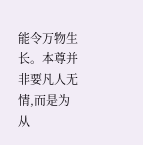能令万物生长。本尊并非要凡人无情,而是为从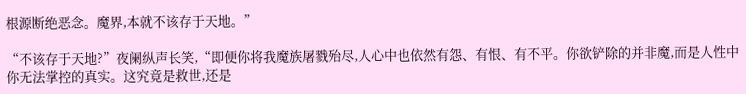根源断绝恶念。魔界,本就不该存于天地。”

“不该存于天地?”夜阑纵声长笑,“即便你将我魔族屠戮殆尽,人心中也依然有怨、有恨、有不平。你欲铲除的并非魔,而是人性中你无法掌控的真实。这究竟是救世,还是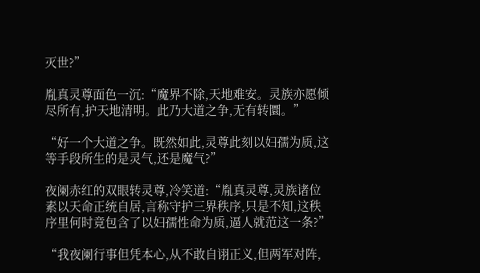灭世?”

胤真灵尊面色一沉:“魔界不除,天地难安。灵族亦愿倾尽所有,护天地清明。此乃大道之争,无有转圜。”

“好一个大道之争。既然如此,灵尊此刻以妇孺为质,这等手段所生的是灵气,还是魔气?”

夜阑赤红的双眼转灵尊,冷笑道:“胤真灵尊,灵族诸位素以天命正统自居,言称守护三界秩序,只是不知,这秩序里何时竟包含了以妇孺性命为质,逼人就范这一条?”

“我夜阑行事但凭本心,从不敢自诩正义,但两军对阵,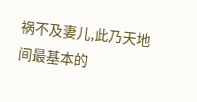祸不及妻儿,此乃天地间最基本的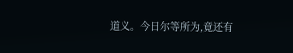道义。今日尔等所为,竟还有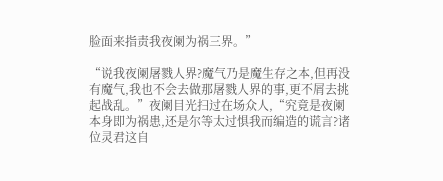脸面来指责我夜阑为祸三界。”

“说我夜阑屠戮人界?魔气乃是魔生存之本,但再没有魔气,我也不会去做那屠戮人界的事,更不屑去挑起战乱。”夜阑目光扫过在场众人,“究竟是夜阑本身即为祸患,还是尔等太过惧我而编造的谎言?诸位灵君这自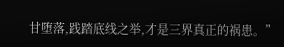甘堕落,践踏底线之举,才是三界真正的祸患。”